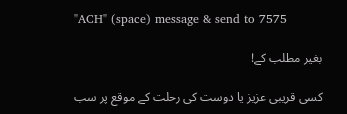"ACH" (space) message & send to 7575

بغیر مطلب کے!

کسی قریبی عزیز یا دوست کی رحلت کے موقع پر سب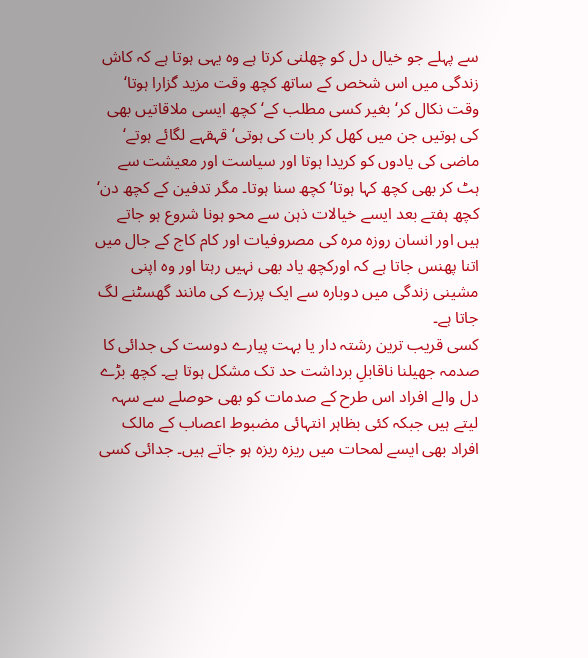سے پہلے جو خیال دل کو چھلنی کرتا ہے وہ یہی ہوتا ہے کہ کاش زندگی میں اس شخص کے ساتھ کچھ وقت مزید گزارا ہوتا‘ وقت نکال کر‘ بغیر کسی مطلب کے‘ کچھ ایسی ملاقاتیں بھی کی ہوتیں جن میں کھل کر بات کی ہوتی‘ قہقہے لگائے ہوتے‘ ماضی کی یادوں کو کریدا ہوتا اور سیاست اور معیشت سے ہٹ کر بھی کچھ کہا ہوتا‘ کچھ سنا ہوتا۔ مگر تدفین کے کچھ دن‘ کچھ ہفتے بعد ایسے خیالات ذہن سے محو ہونا شروع ہو جاتے ہیں اور انسان روزہ مرہ کی مصروفیات اور کام کاج کے جال میں اتنا پھنس جاتا ہے کہ اورکچھ یاد بھی نہیں رہتا اور وہ اپنی مشینی زندگی میں دوبارہ سے ایک پرزے کی مانند گھسٹنے لگ جاتا ہے۔
کسی قریب ترین رشتہ دار یا بہت پیارے دوست کی جدائی کا صدمہ جھیلنا ناقابلِ برداشت حد تک مشکل ہوتا ہے۔ کچھ بڑے دل والے افراد اس طرح کے صدمات کو بھی حوصلے سے سہہ لیتے ہیں جبکہ کئی بظاہر انتہائی مضبوط اعصاب کے مالک افراد بھی ایسے لمحات میں ریزہ ریزہ ہو جاتے ہیں۔ جدائی کسی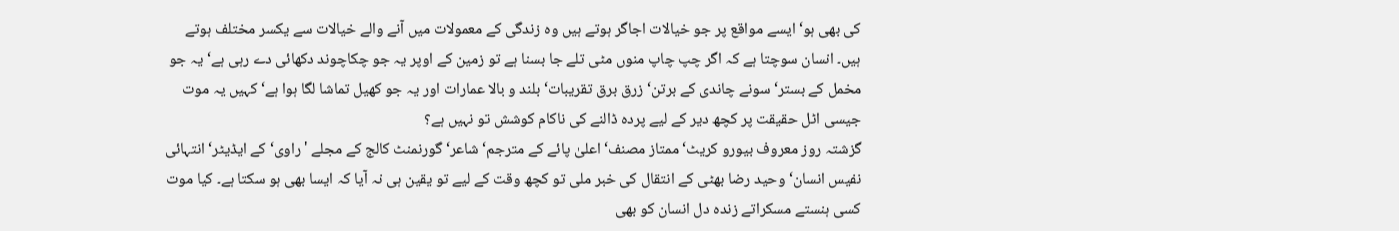کی بھی ہو‘ ایسے مواقع پر جو خیالات اجاگر ہوتے ہیں وہ زندگی کے معمولات میں آنے والے خیالات سے یکسر مختلف ہوتے ہیں۔ انسان سوچتا ہے کہ اگر چپ چاپ منوں مٹی تلے جا بسنا ہے تو زمین کے اوپر یہ جو چکاچوند دکھائی دے رہی ہے‘ یہ جو مخمل کے بستر‘ سونے چاندی کے برتن‘ زرق برق تقریبات‘ بلند و بالا عمارات اور یہ جو کھیل تماشا لگا ہوا ہے‘ کہیں یہ موت جیسی اٹل حقیقت پر کچھ دیر کے لیے پردہ ڈالنے کی ناکام کوشش تو نہیں ہے؟
گزشتہ روز معروف بیورو کریٹ‘ ممتاز مصنف‘ اعلیٰ پائے کے مترجم‘ شاعر‘ گورنمنٹ کالج کے مجلے 'راوی‘ کے ایڈیٹر‘ انتہائی نفیس انسان‘ وحید رضا بھٹی کے انتقال کی خبر ملی تو کچھ وقت کے لیے تو یقین ہی نہ آیا کہ ایسا بھی ہو سکتا ہے۔ کیا موت کسی ہنستے مسکراتے زندہ دل انسان کو بھی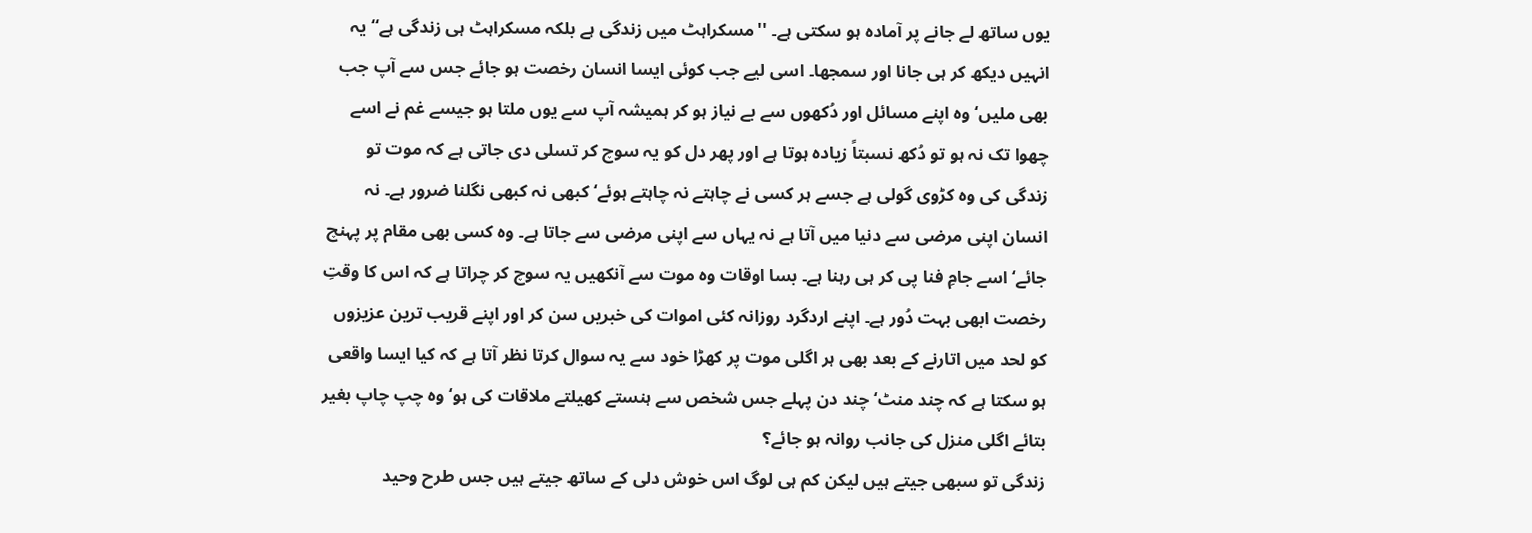یوں ساتھ لے جانے پر آمادہ ہو سکتی ہے۔ ''مسکراہٹ میں زندگی ہے بلکہ مسکراہٹ ہی زندگی ہے‘‘ یہ انہیں دیکھ کر ہی جانا اور سمجھا۔ اسی لیے جب کوئی ایسا انسان رخصت ہو جائے جس سے آپ جب بھی ملیں‘ وہ اپنے مسائل اور دُکھوں سے بے نیاز ہو کر ہمیشہ آپ سے یوں ملتا ہو جیسے غم نے اسے چھوا تک نہ ہو تو دُکھ نسبتاً زیادہ ہوتا ہے اور پھر دل کو یہ سوچ کر تسلی دی جاتی ہے کہ موت تو زندگی کی وہ کڑوی گولی ہے جسے ہر کسی نے چاہتے نہ چاہتے ہوئے‘ کبھی نہ کبھی نگلنا ضرور ہے۔ نہ انسان اپنی مرضی سے دنیا میں آتا ہے نہ یہاں سے اپنی مرضی سے جاتا ہے۔ وہ کسی بھی مقام پر پہنچ جائے‘ اسے جامِ فنا پی کر ہی رہنا ہے۔ بسا اوقات وہ موت سے آنکھیں یہ سوچ کر چراتا ہے کہ اس کا وقتِ رخصت ابھی بہت دُور ہے۔ اپنے اردگرد روزانہ کئی اموات کی خبریں سن کر اور اپنے قریب ترین عزیزوں کو لحد میں اتارنے کے بعد بھی ہر اگلی موت پر کھڑا خود سے یہ سوال کرتا نظر آتا ہے کہ کیا ایسا واقعی ہو سکتا ہے کہ چند منٹ‘ چند دن پہلے جس شخص سے ہنستے کھیلتے ملاقات کی ہو‘ وہ چپ چاپ بغیر بتائے اگلی منزل کی جانب روانہ ہو جائے؟
زندگی تو سبھی جیتے ہیں لیکن کم ہی لوگ اس خوش دلی کے ساتھ جیتے ہیں جس طرح وحید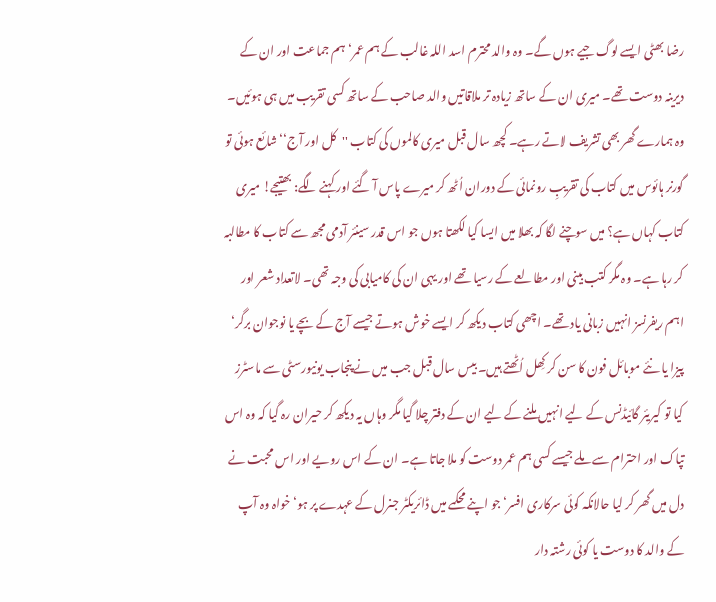رضا بھٹی ایسے لوگ جیے ہوں گے۔ وہ والد محترم اسد اللہ غالب کے ہم عمر‘ ہم جماعت اور ان کے دیرینہ دوست تھے۔ میری ان کے ساتھ زیادہ تر ملاقاتیں والد صاحب کے ساتھ کسی تقریب میں ہی ہوئیں۔ وہ ہمارے گھر بھی تشریف لاتے رہے۔ کچھ سال قبل میری کالموں کی کتاب ''کل اور آج‘‘ شائع ہوئی تو گورنر ہائوس میں کتاب کی تقریبِ رونمائی کے دوران اُٹھ کر میرے پاس آ گئے اور کہنے لگے: بھتیجے! میری کتاب کہاں ہے؟ میں سوچنے لگا کہ بھلا میں ایسا کیا لکھتا ہوں جو اس قدر سینئر آدمی مجھ سے کتاب کا مطالبہ کر رہا ہے۔ وہ مگر کتب بینی اور مطالعے کے رسیا تھے اور یہی ان کی کامیابی کی وجہ تھی۔ لاتعداد شعر اور اہم ریفرنسز انہیں زبانی یاد تھے۔ اچھی کتاب دیکھ کر ایسے خوش ہوتے جیسے آج کے بچے یا نوجوان برگر‘ پیزا یا نئے موبائل فون کا سن کر کِھل اُٹھتے ہیں۔ بیس سال قبل جب میں نے پنجاب یونیورسٹی سے ماسٹرز کیا تو کیریئر گائیڈنس کے لیے انہیں ملنے کے لیے ان کے دفتر چلا گیا مگر وہاں یہ دیکھ کر حیران رہ گیا کہ وہ اس تپاک اور احترام سے ملے جیسے کسی ہم عمر دوست کو ملا جاتا ہے۔ ان کے اس رویے اور اس محبت نے دل میں گھر کر لیا حالانکہ کوئی سرکاری افسر‘ جو اپنے محکمے میں ڈائریکٹر جنرل کے عہدے پر ہو‘ خواہ وہ آپ کے والد کا دوست یا کوئی رشتہ دار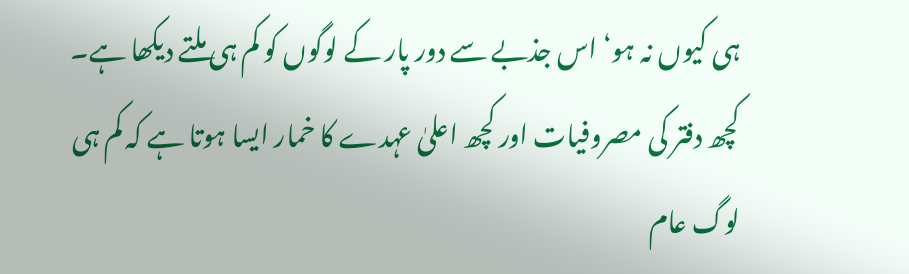ہی کیوں نہ ہو‘ اس جذبے سے دور پار کے لوگوں کو کم ہی ملتے دیکھا ہے۔ کچھ دفتر کی مصروفیات اور کچھ اعلیٰ عہدے کا خمار ایسا ہوتا ہے کہ کم ہی لوگ عام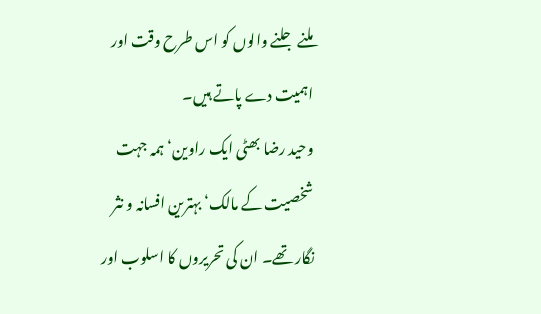ملنے جلنے والوں کو اس طرح وقت اور اہمیت دے پاتے ہیں۔
وحید رضا بھٹی ایک راوین‘ ہمہ جہت شخصیت کے مالک‘ بہترین افسانہ و نثر نگار تھے۔ ان کی تحریروں کا اسلوب اور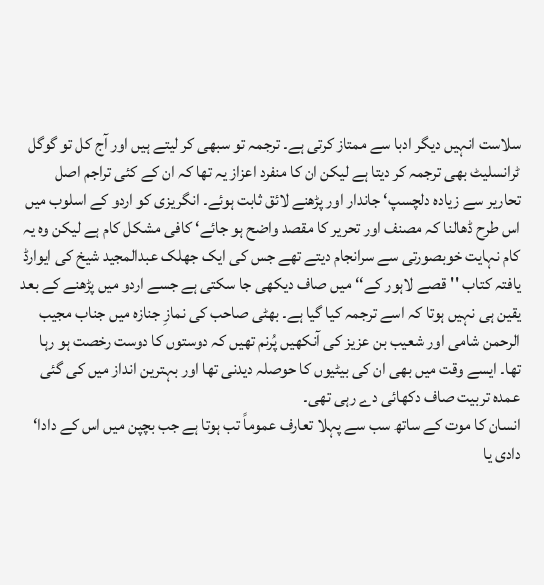سلاست انہیں دیگر ادبا سے ممتاز کرتی ہے۔ ترجمہ تو سبھی کر لیتے ہیں اور آج کل تو گوگل ٹرانسلیٹ بھی ترجمہ کر دیتا ہے لیکن ان کا منفرد اعزاز یہ تھا کہ ان کے کئی تراجم اصل تحاریر سے زیادہ دلچسپ‘ جاندار اور پڑھنے لائق ثابت ہوئے۔ انگریزی کو اردو کے اسلوب میں اس طرح ڈھالنا کہ مصنف اور تحریر کا مقصد واضح ہو جائے‘ کافی مشکل کام ہے لیکن وہ یہ کام نہایت خوبصورتی سے سرانجام دیتے تھے جس کی ایک جھلک عبدالمجید شیخ کی ایوارڈ یافتہ کتاب ''قصے لاہور کے‘‘ میں صاف دیکھی جا سکتی ہے جسے اردو میں پڑھنے کے بعد یقین ہی نہیں ہوتا کہ اسے ترجمہ کیا گیا ہے۔ بھٹی صاحب کی نمازِ جنازہ میں جناب مجیب الرحمن شامی اور شعیب بن عزیز کی آنکھیں پُرنم تھیں کہ دوستوں کا دوست رخصت ہو رہا تھا۔ ایسے وقت میں بھی ان کی بیٹیوں کا حوصلہ دیدنی تھا اور بہترین انداز میں کی گئی عمدہ تربیت صاف دکھائی دے رہی تھی۔
انسان کا موت کے ساتھ سب سے پہلا تعارف عموماً تب ہوتا ہے جب بچپن میں اس کے دادا‘ دادی یا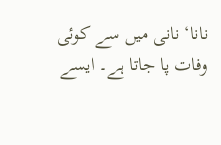نانا‘ نانی میں سے کوئی وفات پا جاتا ہے۔ ایسے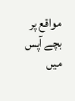مواقع پر بچے آپس میں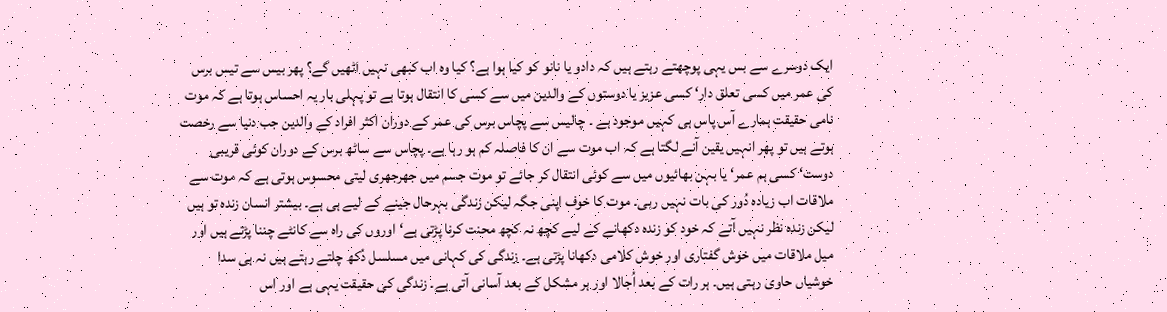ایک دوسرے سے بس یہی پوچھتے رہتے ہیں کہ دادو یا نانو کو کیا ہوا ہے؟ کیا وہ اب کبھی نہیں اٹھیں گے؟ پھر بیس سے تیس برس کی عمر میں کسی تعلق دار‘ کسی عزیز یا دوستوں کے والدین میں سے کسی کا انتقال ہوتا ہے تو پہلی بار یہ احساس ہوتا ہے کہ موت نامی حقیقت ہمارے آس پاس ہی کہیں موجود ہے ۔ چالیس سے پچاس برس کی عمر کے دوران اکثر افراد کے والدین جب دنیا سے رخصت ہوتے ہیں تو پھر انہیں یقین آنے لگتا ہے کہ اب موت سے ان کا فاصلہ کم ہو رہا ہے۔ پچاس سے ساٹھ برس کے دوران کوئی قریبی دوست‘ کسی ہم عمر‘ یا بہن بھائیوں میں سے کوئی انتقال کر جائے تو موت جسم میں جھرجھری لیتی محسوس ہوتی ہے کہ موت سے ملاقات اب زیادہ دُور کی بات نہیں رہی۔ موت کا خوف اپنی جگہ لیکن زندگی بہرحال جینے کے لیے ہی ہے۔ بیشتر انسان زندہ تو ہیں لیکن زندہ نظر نہیں آتے کہ خود کو زندہ دکھانے کے لیے کچھ نہ کچھ محنت کرنا پڑتی ہے‘ اوروں کی راہ سے کانٹے چننا پڑتے ہیں اور میل ملاقات میں خوش گفتاری اور خوش کلامی دکھانا پڑتی ہے۔ زندگی کی کہانی میں مسلسل دُکھ چلتے رہتے ہیں نہ ہی سدا خوشیاں حاوی رہتی ہیں۔ ہر رات کے بعد اُجالا اور ہر مشکل کے بعد آسانی آتی ہے۔ زندگی کی حقیقت یہی ہے اور اس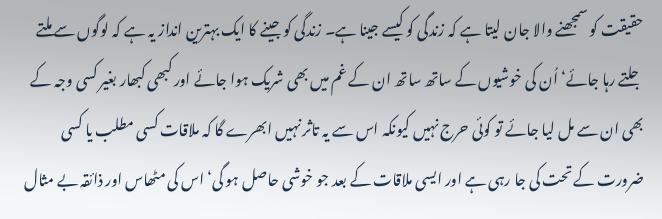حقیقت کو سمجھنے والا جان لیتا ہے کہ زندگی کو کیسے جینا ہے۔ زندگی کو جینے کا ایک بہترین انداز یہ ہے کہ لوگوں سے ملتے جلتے رہا جائے‘ اُن کی خوشیوں کے ساتھ ساتھ ان کے غم میں بھی شریک ہوا جائے اور کبھی کبھار بغیر کسی وجہ کے بھی ان سے مل لیا جائے تو کوئی حرج نہیں کیونکہ اس سے یہ تاثر نہیں ابھرے گا کہ ملاقات کسی مطلب یا کسی ضرورت کے تحت کی جا رہی ہے اور ایسی ملاقات کے بعد جو خوشی حاصل ہو گی‘ اس کی مٹھاس اور ذائقہ بے مثال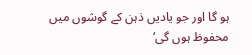ہو گا اور جو یادیں ذہن کے گوشوں میں محفوظ ہوں گی‘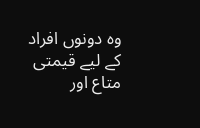وہ دونوں افراد کے لیے قیمتی متاع اور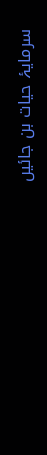سرمایۂ حیات بن جائیں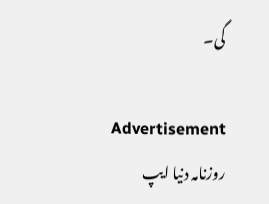گی۔

Advertisement
روزنامہ دنیا ایپ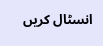انسٹال کریں